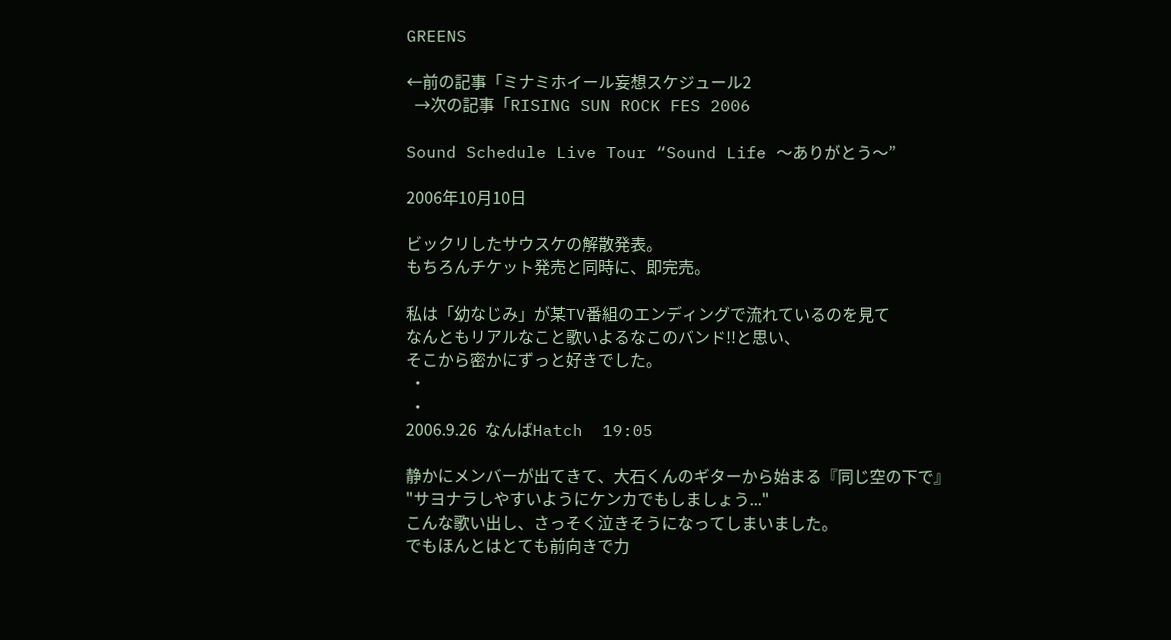GREENS

←前の記事「ミナミホイール妄想スケジュール2
  →次の記事「RISING SUN ROCK FES 2006

Sound Schedule Live Tour “Sound Life 〜ありがとう〜”

2006年10月10日

ビックリしたサウスケの解散発表。
もちろんチケット発売と同時に、即完売。

私は「幼なじみ」が某TV番組のエンディングで流れているのを見て
なんともリアルなこと歌いよるなこのバンド!!と思い、
そこから密かにずっと好きでした。
 ・
 ・
2006.9.26  なんばHatch  19:05

静かにメンバーが出てきて、大石くんのギターから始まる『同じ空の下で』
"サヨナラしやすいようにケンカでもしましょう..."
こんな歌い出し、さっそく泣きそうになってしまいました。
でもほんとはとても前向きで力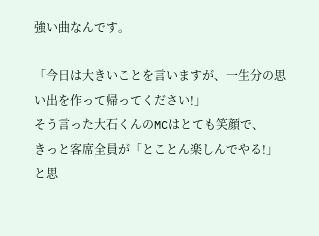強い曲なんです。

「今日は大きいことを言いますが、一生分の思い出を作って帰ってください!」
そう言った大石くんのMCはとても笑顔で、
きっと客席全員が「とことん楽しんでやる!」と思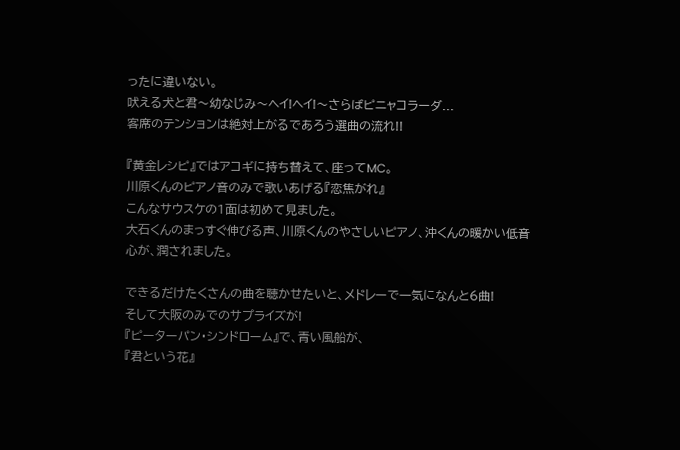ったに違いない。
吠える犬と君〜幼なじみ〜ヘイ!ヘイ!〜さらばピニャコラーダ...
客席のテンションは絶対上がるであろう選曲の流れ!!

『黄金レシピ』ではアコギに持ち替えて、座ってMC。
川原くんのピアノ音のみで歌いあげる『恋焦がれ』
こんなサウスケの1面は初めて見ました。
大石くんのまっすぐ伸びる声、川原くんのやさしいピアノ、沖くんの暖かい低音
心が、潤されました。

できるだけたくさんの曲を聴かせたいと、メドレーで一気になんと6曲!
そして大阪のみでのサプライズが!
『ピーターパン・シンドローム』で、青い風船が、
『君という花』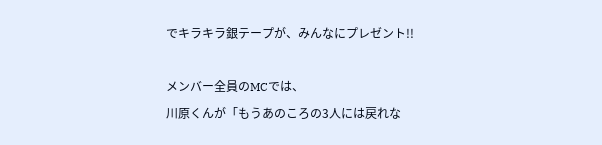でキラキラ銀テープが、みんなにプレゼント!!

メンバー全員のMCでは、
川原くんが「もうあのころの3人には戻れな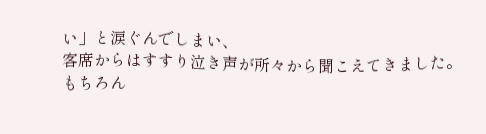い」と涙ぐんでしまい、
客席からはすすり泣き声が所々から聞こえてきました。
もちろん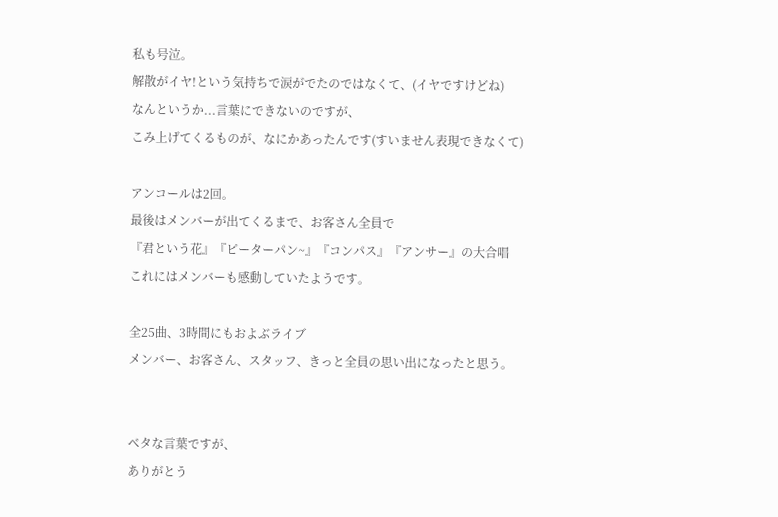私も号泣。
解散がイヤ!という気持ちで涙がでたのではなくて、(イヤですけどね)
なんというか...言葉にできないのですが、
こみ上げてくるものが、なにかあったんです(すいません表現できなくて)

アンコールは2回。
最後はメンバーが出てくるまで、お客さん全員で
『君という花』『ピーターパン~』『コンパス』『アンサー』の大合唱
これにはメンバーも感動していたようです。

全25曲、3時間にもおよぶライブ
メンバー、お客さん、スタッフ、きっと全員の思い出になったと思う。


ベタな言葉ですが、
ありがとう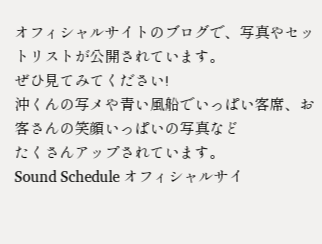オフィシャルサイトのブログで、写真やセットリストが公開されています。
ぜひ見てみてください!
沖くんの写メや青い風船でいっぱい客席、お客さんの笑顔いっぱいの写真など
たくさんアップされています。
Sound Schedule オフィシャルサイ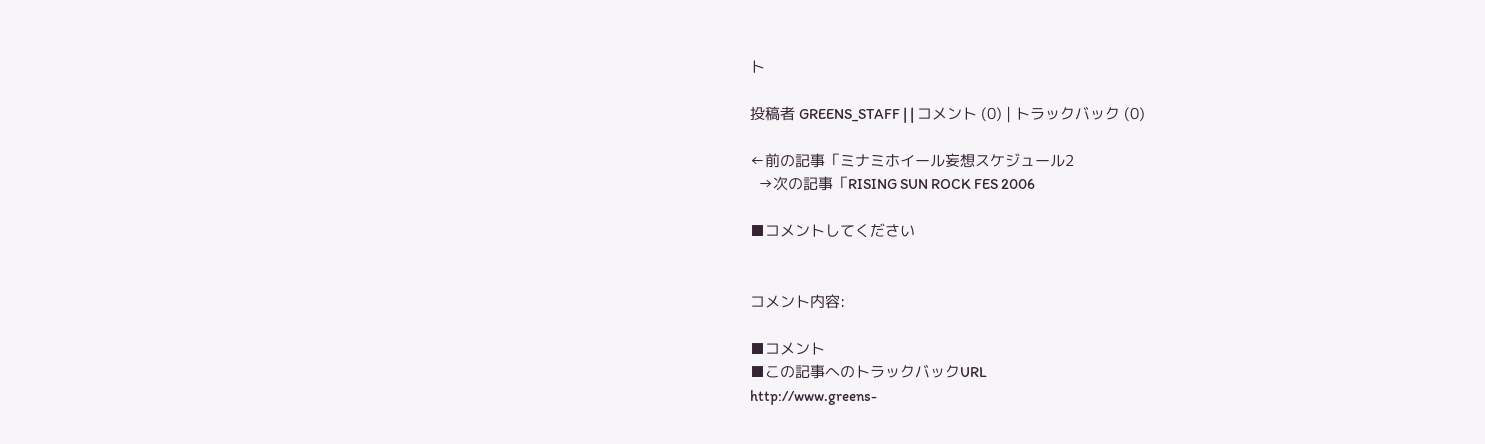ト

投稿者 GREENS_STAFF | | コメント (0) | トラックバック (0)

←前の記事「ミナミホイール妄想スケジュール2
  →次の記事「RISING SUN ROCK FES 2006

■コメントしてください


コメント内容:

■コメント
■この記事へのトラックバックURL
http://www.greens-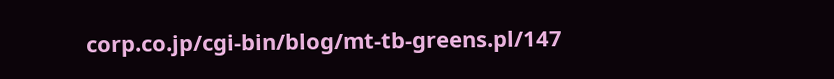corp.co.jp/cgi-bin/blog/mt-tb-greens.pl/147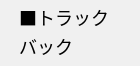■トラックバック